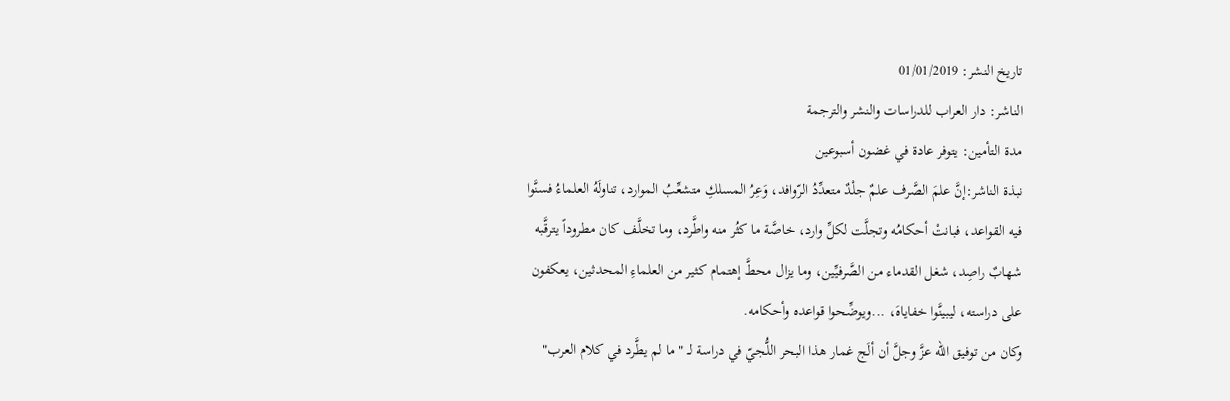تاريخ النشر: 01/01/2019
الناشر: دار العراب للدراسات والنشر والترجمة
مدة التأمين: يتوفر عادة في غضون أسبوعين
نبذة الناشر:إنَّ علمَ الصَّرف علمٌ جلْدٌ متعدِّدُ الرّوافد، وَعِرُ المسلكِ متشعِّبُ الموارد، تناولَهُ العلماءُ فسنَّوا فيه القواعد، فبانتْ أحكامُه وتجلَّت لكلِّ وارد، خاصَّة ما كثُر منه واطَّرد، وما تخلَّف كان مطروداً يترقَّبه شهابٌ راصِد، شغل القدماء من الصَّرفيِّين، وما يزال محطَّ إهتمام كثير من العلماءِ المحدثين، يعكفون على دراسته، ليبينَّوا خفاياهَ، ...ويوضِّحوا قواعده وأحكامه.
وكان من توفيق الله عزَّ وجلَّ أن ألَج غمار هذا البحر اللُّجيّ في دراسة لــ "ما لم يطَّرد في كلام العرب"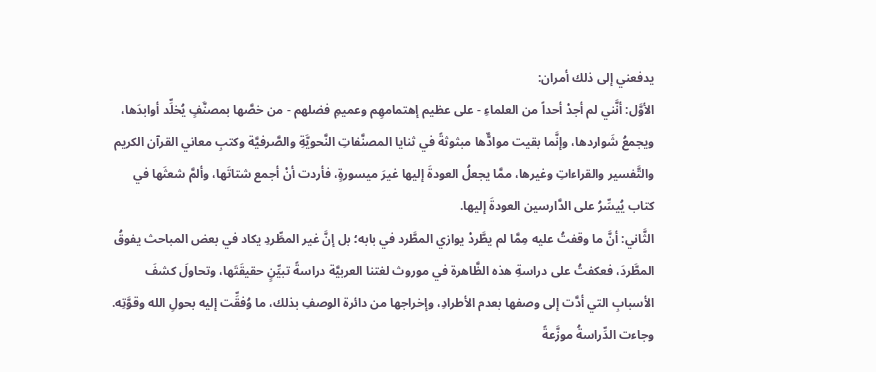يدفعني إلى ذلك أمران:
الأوَّل: أنَّني لم أجدْ أحداً من العلماءِ - على عظيم إهتمامهِم وعميمِ فضلهم - من خصَّها بمصنَّفٍ يُخلِّد أوابدَها، ويجمعُ شَواردها، وإنَّما بقيت موادٌّها مبثوثةً في ثنايا المصنَّفاتِ النَّحويَّةِ والصَّرفيَّة وكتبِ معاني القرآن الكريم والتَّفسير والقراءاتِ وغيرها، ممَّا يجعلُ العودةَ إليها غيرَ ميسورةٍ، فأردت أنْ أجمع شتاتَها، وألمَّ شعثَها في كتاب يُيسِّرُ على الدَّارسين العودةَ إليها.
الثَّاني: أنَّ ما وقفتُ عليه مِمَّا لم يطَّردْ يوازي المطَّرد في بابه؛ بل إنَّ غير المطِّردِ يكاد في بعض المباحث يفوقُ المطَّردَ، فعكفتُ على دراسةِ هذه الظَّاهرة في موروث لغتنا العربيَّة دراسةً تبيِّنٍ حقيقَتَها، وتحاولَ كشفَ الأسبابِ التي أدَّت إلى وصفها بعدم الأطرادِ، وإخراجها من دائرة الوصفِ بذلك، ما وُفقِّت إليه بحولِ الله وقوَّتِه.
وجاءت الدِّراسةُ موزَّعةً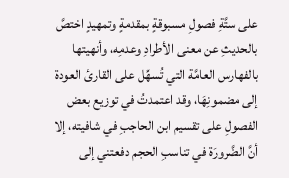على ستَّةِ فصولِ مسبوقةٍ بمقدمةٍ وتمهيدٍ اختصَّ بالحديثِ عن معنى الأطرادِ وعدمِه، وأنهيتها بالفهارس العامَّة التي تُسهِّل على القارئ العودة إلى مضمونِهَا، وقد اعتمدتُ في توزيع بعض الفصولِ على تقسيم ابن الحاجبِ في شافيته، إلا أنَّ الضَّرورَة في تناسبِ الحجم دفعتني إلى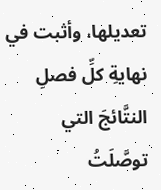تعديلها، وأثبت في نهايةِ كلِّ فصلِ النتَّائجَ التي توصَّلَتُ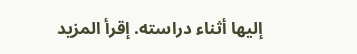إليها أثناء دراسته. إقرأ المزيد